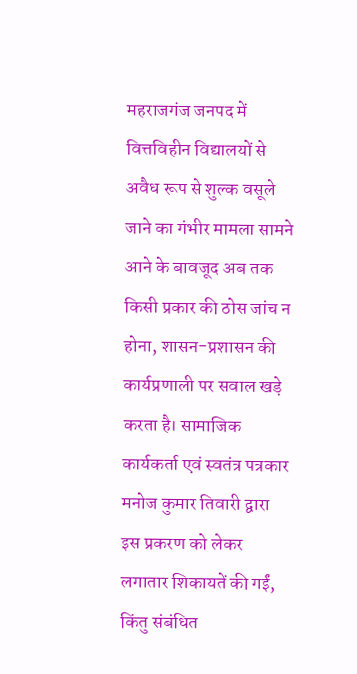महराजगंज जनपद में वित्तविहीन विद्यालयों से अवैध रूप से शुल्क वसूले जाने का गंभीर मामला सामने आने के बावजूद अब तक किसी प्रकार की ठोस जांच न होना, शासन-प्रशासन की कार्यप्रणाली पर सवाल खड़े करता है। सामाजिक कार्यकर्ता एवं स्वतंत्र पत्रकार मनोज कुमार तिवारी द्वारा इस प्रकरण को लेकर लगातार शिकायतें की गईं, किंतु संबंधित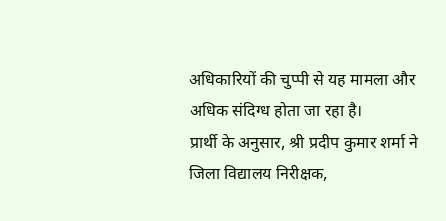अधिकारियों की चुप्पी से यह मामला और अधिक संदिग्ध होता जा रहा है।
प्रार्थी के अनुसार, श्री प्रदीप कुमार शर्मा ने जिला विद्यालय निरीक्षक,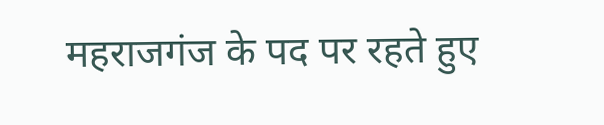महराजगंज के पद पर रहते हुए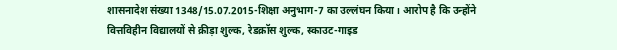शासनादेश संख्या 1348/15.07.2015-शिक्षा अनुभाग-7 का उल्लंघन किया। आरोप है कि उन्होंने वित्तविहीन विद्यालयों से क्रीड़ा शुल्क, रेडक्रॉस शुल्क, स्काउट-गाइड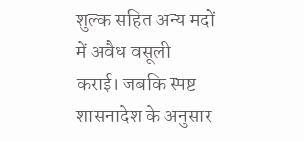शुल्क सहित अन्य मदों में अवैध वसूली कराई। जबकि स्पष्ट शासनादेश के अनुसार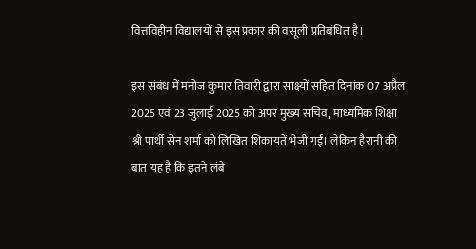वित्तविहीन विद्यालयों से इस प्रकार की वसूली प्रतिबंधित है।

इस संबंध में मनोज कुमार तिवारी द्वारा साक्ष्यों सहित दिनांक 07 अप्रैल 2025 एवं 23 जुलाई 2025 को अपर मुख्य सचिव, माध्यमिक शिक्षा श्री पार्थी सेन शर्मा को लिखित शिकायतें भेजी गईं। लेकिन हैरानी की बात यह है कि इतने लंबे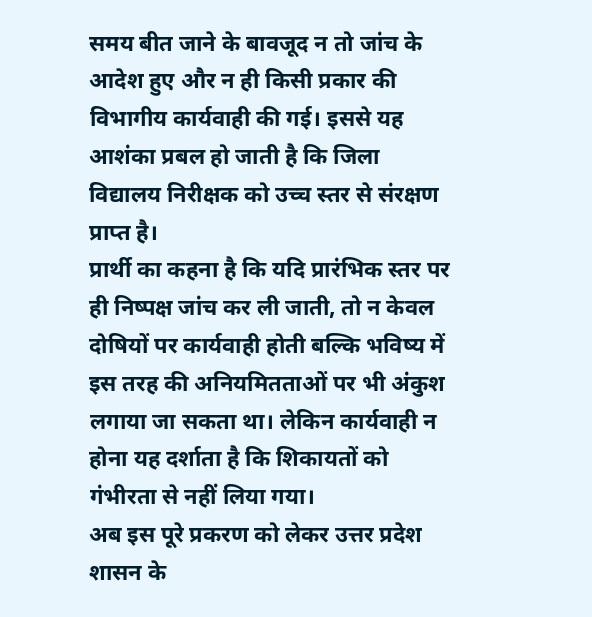समय बीत जाने के बावजूद न तो जांच के आदेश हुए और न ही किसी प्रकार की विभागीय कार्यवाही की गई। इससे यह आशंका प्रबल हो जाती है कि जिला विद्यालय निरीक्षक को उच्च स्तर से संरक्षण प्राप्त है।
प्रार्थी का कहना है कि यदि प्रारंभिक स्तर पर ही निष्पक्ष जांच कर ली जाती, तो न केवल दोषियों पर कार्यवाही होती बल्कि भविष्य में इस तरह की अनियमितताओं पर भी अंकुश लगाया जा सकता था। लेकिन कार्यवाही न होना यह दर्शाता है कि शिकायतों को गंभीरता से नहीं लिया गया।
अब इस पूरे प्रकरण को लेकर उत्तर प्रदेश शासन के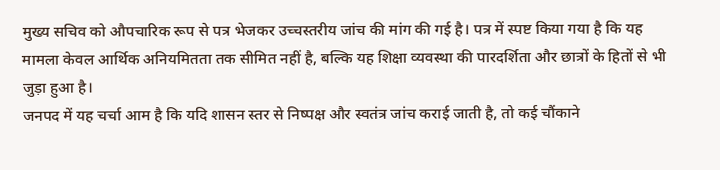मुख्य सचिव को औपचारिक रूप से पत्र भेजकर उच्चस्तरीय जांच की मांग की गई है। पत्र में स्पष्ट किया गया है कि यह मामला केवल आर्थिक अनियमितता तक सीमित नहीं है, बल्कि यह शिक्षा व्यवस्था की पारदर्शिता और छात्रों के हितों से भी जुड़ा हुआ है।
जनपद में यह चर्चा आम है कि यदि शासन स्तर से निष्पक्ष और स्वतंत्र जांच कराई जाती है, तो कई चौंकाने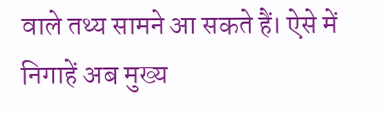वाले तथ्य सामने आ सकते हैं। ऐसे में निगाहें अब मुख्य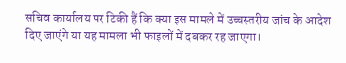सचिव कार्यालय पर टिकी हैं कि क्या इस मामले में उच्चस्तरीय जांच के आदेश दिए जाएंगे या यह मामला भी फाइलों में दबकर रह जाएगा।